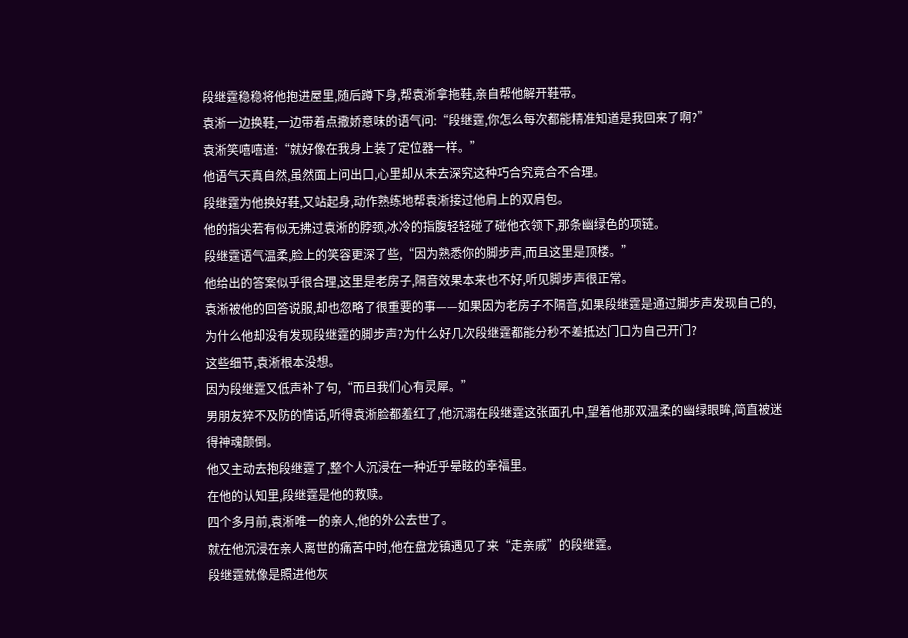段继霆稳稳将他抱进屋里,随后蹲下身,帮袁淅拿拖鞋,亲自帮他解开鞋带。
袁淅一边换鞋,一边带着点撒娇意味的语气问:“段继霆,你怎么每次都能精准知道是我回来了啊?”
袁淅笑嘻嘻道:“就好像在我身上装了定位器一样。”
他语气天真自然,虽然面上问出口,心里却从未去深究这种巧合究竟合不合理。
段继霆为他换好鞋,又站起身,动作熟练地帮袁淅接过他肩上的双肩包。
他的指尖若有似无拂过袁淅的脖颈,冰冷的指腹轻轻碰了碰他衣领下,那条幽绿色的项链。
段继霆语气温柔,脸上的笑容更深了些,“因为熟悉你的脚步声,而且这里是顶楼。”
他给出的答案似乎很合理,这里是老房子,隔音效果本来也不好,听见脚步声很正常。
袁淅被他的回答说服,却也忽略了很重要的事——如果因为老房子不隔音,如果段继霆是通过脚步声发现自己的,为什么他却没有发现段继霆的脚步声?为什么好几次段继霆都能分秒不差抵达门口为自己开门?
这些细节,袁淅根本没想。
因为段继霆又低声补了句,“而且我们心有灵犀。”
男朋友猝不及防的情话,听得袁淅脸都羞红了,他沉溺在段继霆这张面孔中,望着他那双温柔的幽绿眼眸,简直被迷得神魂颠倒。
他又主动去抱段继霆了,整个人沉浸在一种近乎晕眩的幸福里。
在他的认知里,段继霆是他的救赎。
四个多月前,袁淅唯一的亲人,他的外公去世了。
就在他沉浸在亲人离世的痛苦中时,他在盘龙镇遇见了来“走亲戚”的段继霆。
段继霆就像是照进他灰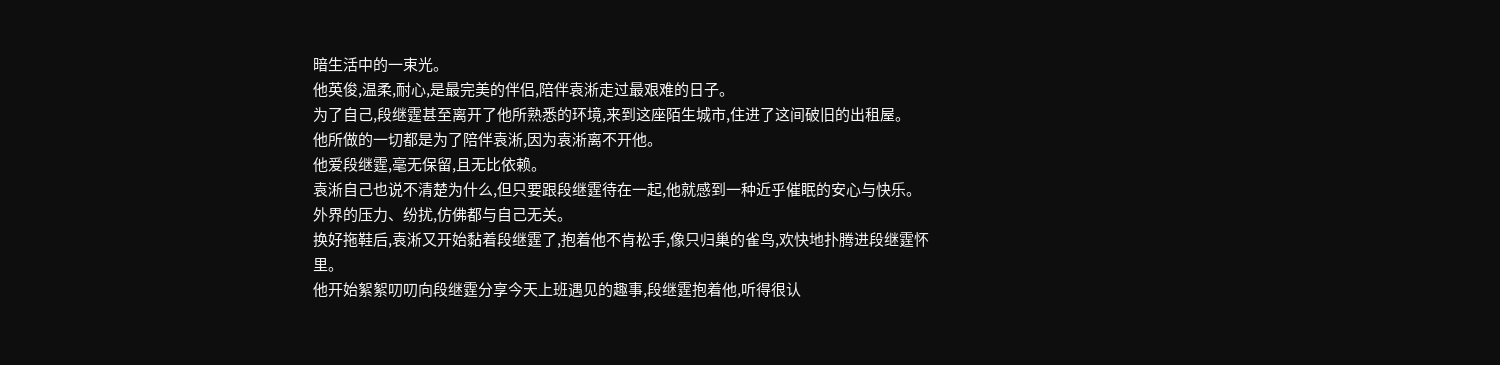暗生活中的一束光。
他英俊,温柔,耐心,是最完美的伴侣,陪伴袁淅走过最艰难的日子。
为了自己,段继霆甚至离开了他所熟悉的环境,来到这座陌生城市,住进了这间破旧的出租屋。
他所做的一切都是为了陪伴袁淅,因为袁淅离不开他。
他爱段继霆,毫无保留,且无比依赖。
袁淅自己也说不清楚为什么,但只要跟段继霆待在一起,他就感到一种近乎催眠的安心与快乐。
外界的压力、纷扰,仿佛都与自己无关。
换好拖鞋后,袁淅又开始黏着段继霆了,抱着他不肯松手,像只归巢的雀鸟,欢快地扑腾进段继霆怀里。
他开始絮絮叨叨向段继霆分享今天上班遇见的趣事,段继霆抱着他,听得很认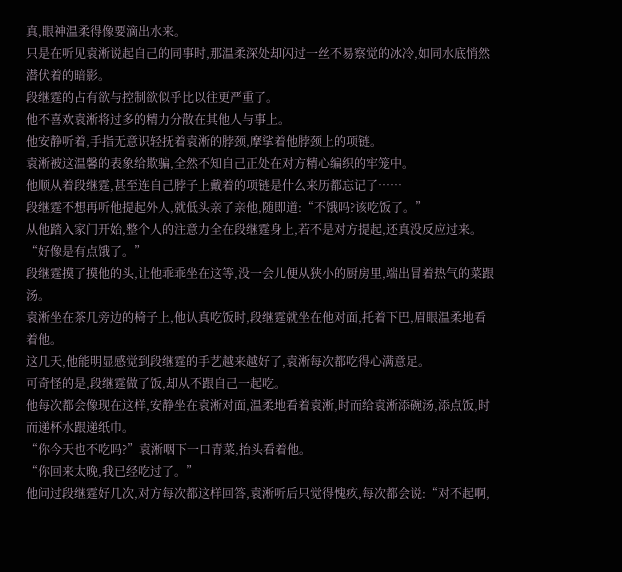真,眼神温柔得像要滴出水来。
只是在听见袁淅说起自己的同事时,那温柔深处却闪过一丝不易察觉的冰冷,如同水底悄然潜伏着的暗影。
段继霆的占有欲与控制欲似乎比以往更严重了。
他不喜欢袁淅将过多的精力分散在其他人与事上。
他安静听着,手指无意识轻抚着袁淅的脖颈,摩挲着他脖颈上的项链。
袁淅被这温馨的表象给欺骗,全然不知自己正处在对方精心编织的牢笼中。
他顺从着段继霆,甚至连自己脖子上戴着的项链是什么来历都忘记了……
段继霆不想再听他提起外人,就低头亲了亲他,随即道:“不饿吗?该吃饭了。”
从他踏入家门开始,整个人的注意力全在段继霆身上,若不是对方提起,还真没反应过来。
“好像是有点饿了。”
段继霆摸了摸他的头,让他乖乖坐在这等,没一会儿便从狭小的厨房里,端出冒着热气的菜跟汤。
袁淅坐在茶几旁边的椅子上,他认真吃饭时,段继霆就坐在他对面,托着下巴,眉眼温柔地看着他。
这几天,他能明显感觉到段继霆的手艺越来越好了,袁淅每次都吃得心满意足。
可奇怪的是,段继霆做了饭,却从不跟自己一起吃。
他每次都会像现在这样,安静坐在袁淅对面,温柔地看着袁淅,时而给袁淅添碗汤,添点饭,时而递杯水跟递纸巾。
“你今天也不吃吗?”袁淅咽下一口青菜,抬头看着他。
“你回来太晚,我已经吃过了。”
他问过段继霆好几次,对方每次都这样回答,袁淅听后只觉得愧疚,每次都会说:“对不起啊,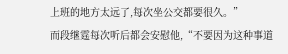上班的地方太远了,每次坐公交都要很久。”
而段继霆每次听后都会安慰他,“不要因为这种事道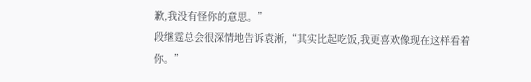歉,我没有怪你的意思。”
段继霆总会很深情地告诉袁淅,“其实比起吃饭,我更喜欢像现在这样看着你。”